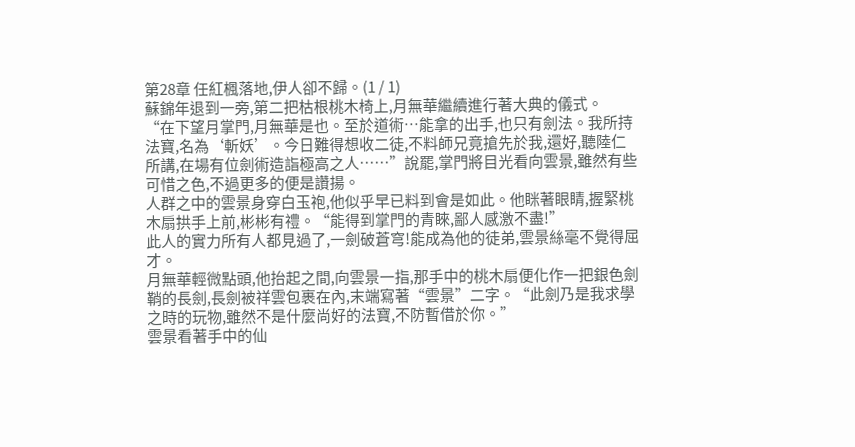第28章 任紅楓落地,伊人卻不歸。(1 / 1)
蘇錦年退到一旁,第二把枯根桃木椅上,月無華繼續進行著大典的儀式。
“在下望月掌門,月無華是也。至於道術…能拿的出手,也只有劍法。我所持法寶,名為‘斬妖’。今日難得想收二徒,不料師兄竟搶先於我,還好,聽陸仁所講,在場有位劍術造詣極高之人……”說罷,掌門將目光看向雲景,雖然有些可惜之色,不過更多的便是讚揚。
人群之中的雲景身穿白玉袍,他似乎早已料到會是如此。他眯著眼睛,握緊桃木扇拱手上前,彬彬有禮。“能得到掌門的青睞,鄙人感激不盡!”
此人的實力所有人都見過了,一劍破蒼穹!能成為他的徒弟,雲景絲毫不覺得屈才。
月無華輕微點頭,他抬起之間,向雲景一指,那手中的桃木扇便化作一把銀色劍鞘的長劍,長劍被祥雲包裹在內,末端寫著“雲景”二字。“此劍乃是我求學之時的玩物,雖然不是什麼尚好的法寶,不防暫借於你。”
雲景看著手中的仙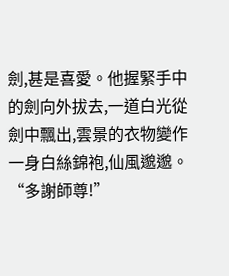劍,甚是喜愛。他握緊手中的劍向外拔去,一道白光從劍中飄出,雲景的衣物變作一身白絲錦袍,仙風邈邈。“多謝師尊!”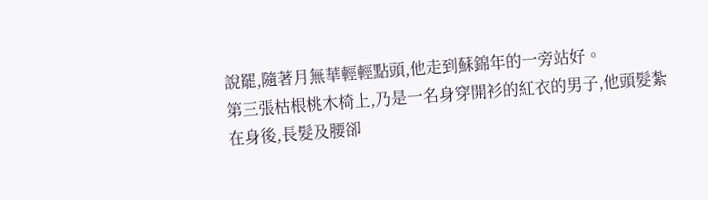說罷,隨著月無華輕輕點頭,他走到蘇錦年的一旁站好。
第三張枯根桃木椅上,乃是一名身穿開衫的紅衣的男子,他頭髮紮在身後,長髮及腰卻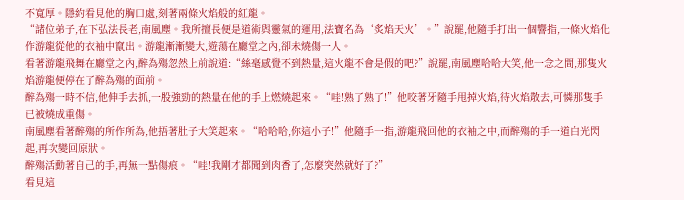不寬厚。隱約看見他的胸口處,刻著兩條火焰般的紅龍。
“諸位弟子,在下弘法長老,南風塵。我所擅長便是道術與靈氣的運用,法寶名為‘炙焰天火’。”說罷,他隨手打出一個響指,一條火焰化作游龍從他的衣袖中竄出。游龍漸漸變大,遊蕩在廳堂之內,卻未燒傷一人。
看著游龍飛舞在廳堂之內,醉為殤忽然上前說道:“絲毫感覺不到熱量,這火龍不會是假的吧?”說罷,南風塵哈哈大笑,他一念之間,那隻火焰游龍便停在了醉為殤的面前。
醉為殤一時不信,他伸手去抓,一股強勁的熱量在他的手上燃燒起來。“哇!熟了熟了!”他咬著牙隨手甩掉火焰,待火焰散去,可憐那隻手已被燒成重傷。
南風塵看著醉殤的所作所為,他捂著肚子大笑起來。“哈哈哈,你這小子!”他隨手一指,游龍飛回他的衣袖之中,而醉殤的手一道白光閃起,再次變回原狀。
醉殤活動著自己的手,再無一點傷痕。“哇!我剛才都聞到肉香了,怎麼突然就好了?”
看見這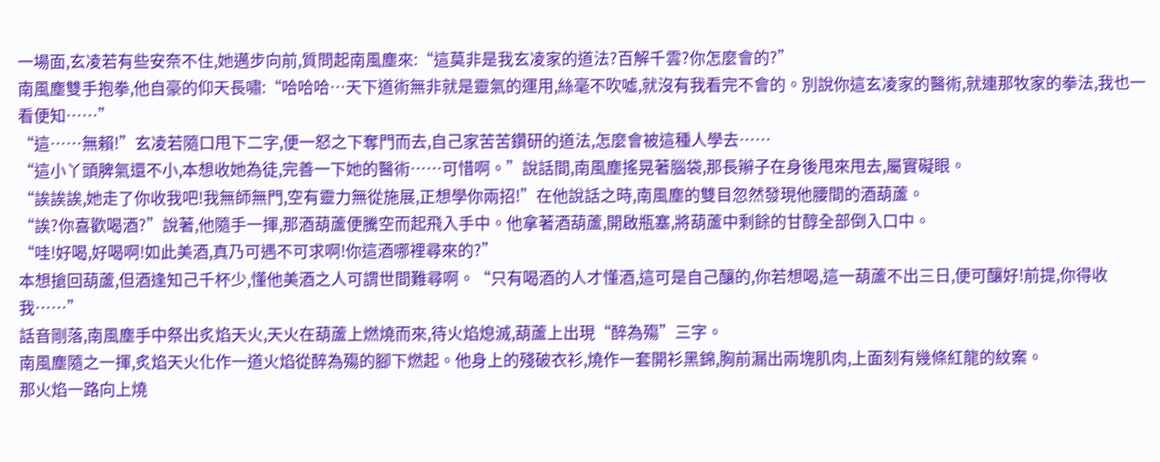一場面,玄凌若有些安奈不住,她邁步向前,質問起南風塵來:“這莫非是我玄凌家的道法?百解千雲?你怎麼會的?”
南風塵雙手抱拳,他自豪的仰天長嘯:“哈哈哈…天下道術無非就是靈氣的運用,絲毫不吹噓,就沒有我看完不會的。別說你這玄凌家的醫術,就連那牧家的拳法,我也一看便知……”
“這……無賴!”玄凌若隨口甩下二字,便一怒之下奪門而去,自己家苦苦鑽研的道法,怎麼會被這種人學去……
“這小丫頭脾氣還不小,本想收她為徒,完善一下她的醫術……可惜啊。”說話間,南風塵搖晃著腦袋,那長辮子在身後甩來甩去,屬實礙眼。
“誒誒誒,她走了你收我吧!我無師無門,空有靈力無從施展,正想學你兩招!”在他說話之時,南風塵的雙目忽然發現他腰間的酒葫蘆。
“誒?你喜歡喝酒?”說著,他隨手一揮,那酒葫蘆便騰空而起飛入手中。他拿著酒葫蘆,開啟瓶塞,將葫蘆中剩餘的甘醇全部倒入口中。
“哇!好喝,好喝啊!如此美酒,真乃可遇不可求啊!你這酒哪裡尋來的?”
本想搶回葫蘆,但酒逢知己千杯少,懂他美酒之人可謂世間難尋啊。“只有喝酒的人才懂酒,這可是自己釀的,你若想喝,這一葫蘆不出三日,便可釀好!前提,你得收我……”
話音剛落,南風塵手中祭出炙焰天火,天火在葫蘆上燃燒而來,待火焰熄滅,葫蘆上出現“醉為殤”三字。
南風塵隨之一揮,炙焰天火化作一道火焰從醉為殤的腳下燃起。他身上的殘破衣衫,燒作一套開衫黑錦,胸前漏出兩塊肌肉,上面刻有幾條紅龍的紋案。
那火焰一路向上燒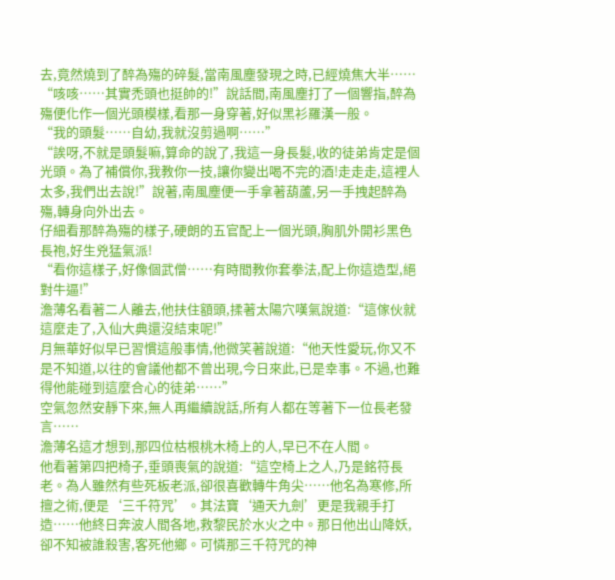去,竟然燒到了醉為殤的碎髮,當南風塵發現之時,已經燒焦大半……
“咳咳……其實禿頭也挺帥的!”說話間,南風塵打了一個響指,醉為殤便化作一個光頭模樣,看那一身穿著,好似黑衫羅漢一般。
“我的頭髮……自幼,我就沒剪過啊……”
“誒呀,不就是頭髮嘛,算命的說了,我這一身長髮,收的徒弟肯定是個光頭。為了補償你,我教你一技,讓你變出喝不完的酒!走走走,這裡人太多,我們出去說!”說著,南風塵便一手拿著葫蘆,另一手拽起醉為殤,轉身向外出去。
仔細看那醉為殤的樣子,硬朗的五官配上一個光頭,胸肌外開衫黑色長袍,好生兇猛氣派!
“看你這樣子,好像個武僧……有時間教你套拳法,配上你這造型,絕對牛逼!”
澹薄名看著二人離去,他扶住額頭,揉著太陽穴嘆氣說道:“這傢伙就這麼走了,入仙大典還沒結束呢!”
月無華好似早已習慣這般事情,他微笑著說道:“他天性愛玩,你又不是不知道,以往的會議他都不曾出現,今日來此,已是幸事。不過,也難得他能碰到這麼合心的徒弟……”
空氣忽然安靜下來,無人再繼續說話,所有人都在等著下一位長老發言……
澹薄名這才想到,那四位枯根桃木椅上的人,早已不在人間。
他看著第四把椅子,垂頭喪氣的說道:“這空椅上之人,乃是銘符長老。為人雖然有些死板老派,卻很喜歡轉牛角尖……他名為寒修,所擅之術,便是‘三千符咒’。其法寶‘通天九劍’更是我親手打造……他終日奔波人間各地,救黎民於水火之中。那日他出山降妖,卻不知被誰殺害,客死他鄉。可憐那三千符咒的神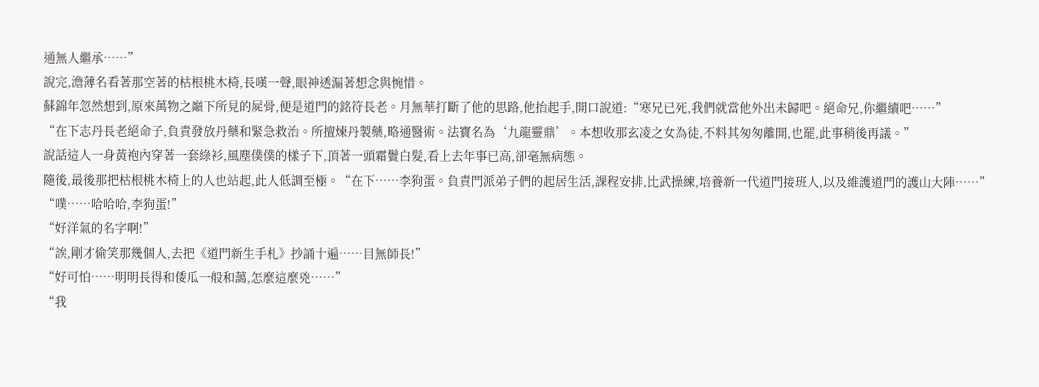通無人繼承……”
說完,澹薄名看著那空著的枯根桃木椅,長嘆一聲,眼神透漏著想念與惋惜。
蘇錦年忽然想到,原來萬物之巔下所見的屍骨,便是道門的銘符長老。月無華打斷了他的思路,他抬起手,開口說道:“寒兄已死,我們就當他外出未歸吧。絕命兄,你繼續吧……”
“在下志丹長老絕命子,負責發放丹藥和緊急救治。所擅煉丹製藥,略通醫術。法寶名為‘九龍靈鼎’。本想收那玄凌之女為徒,不料其匆匆離開,也罷,此事稍後再議。”
說話這人一身黃袍內穿著一套綠衫,風塵僕僕的樣子下,頂著一頭霜鬢白髮,看上去年事已高,卻毫無病態。
隨後,最後那把枯根桃木椅上的人也站起,此人低調至極。“在下……李狗蛋。負責門派弟子們的起居生活,課程安排,比武操練,培養新一代道門接班人,以及維護道門的護山大陣……”
“噗……哈哈哈,李狗蛋!”
“好洋氣的名字啊!”
“誒,剛才偷笑那幾個人,去把《道門新生手札》抄誦十遍……目無師長!”
“好可怕……明明長得和倭瓜一般和藹,怎麼這麼兇……”
“我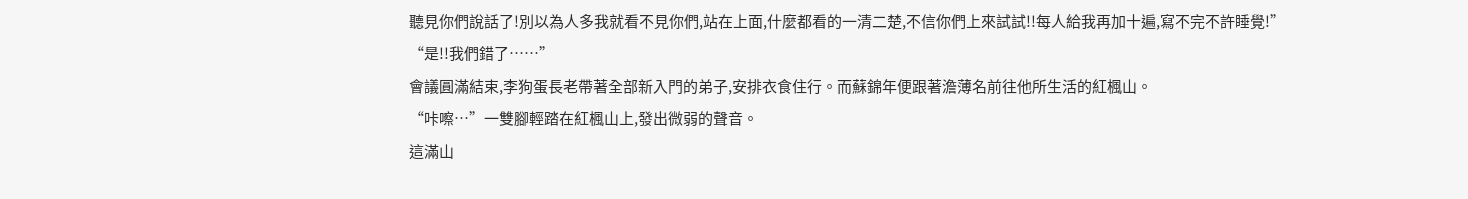聽見你們說話了!別以為人多我就看不見你們,站在上面,什麼都看的一清二楚,不信你們上來試試!!每人給我再加十遍,寫不完不許睡覺!”
“是!!我們錯了……”
會議圓滿結束,李狗蛋長老帶著全部新入門的弟子,安排衣食住行。而蘇錦年便跟著澹薄名前往他所生活的紅楓山。
“咔嚓…”一雙腳輕踏在紅楓山上,發出微弱的聲音。
這滿山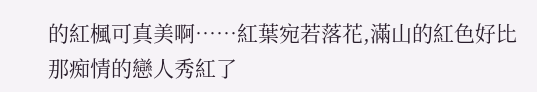的紅楓可真美啊……紅葉宛若落花,滿山的紅色好比那痴情的戀人秀紅了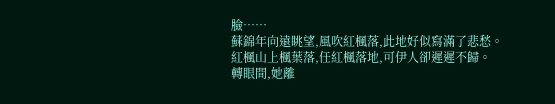臉……
蘇錦年向遠眺望,風吹紅楓落,此地好似寫滿了悲愁。
紅楓山上楓葉落,任紅楓落地,可伊人卻遲遲不歸。
轉眼間,她離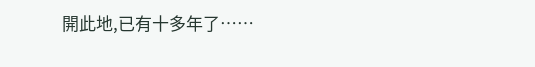開此地,已有十多年了……